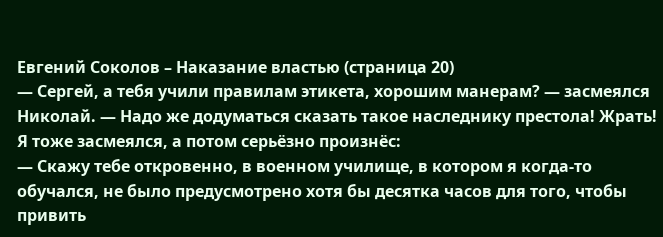Евгений Соколов – Наказание властью (страница 20)
— Сергей, а тебя учили правилам этикета, хорошим манерам? — засмеялся Николай. — Надо же додуматься сказать такое наследнику престола! Жрать!
Я тоже засмеялся, а потом серьёзно произнёс:
— Скажу тебе откровенно, в военном училище, в котором я когда-то обучался, не было предусмотрено хотя бы десятка часов для того, чтобы привить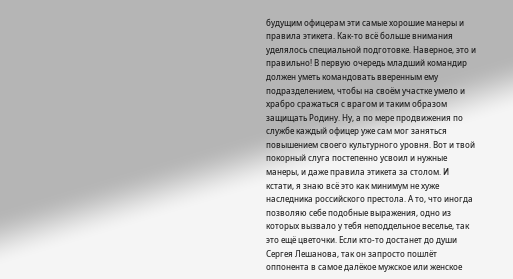будущим офицерам эти самые хорошие манеры и правила этикета. Как-то всё больше внимания уделялось специальной подготовке. Наверное, это и правильно! В первую очередь младший командир должен уметь командовать вверенным ему подразделением, чтобы на своём участке умело и храбро сражаться с врагом и таким образом защищать Родину. Ну, а по мере продвижения по службе каждый офицер уже сам мог заняться повышением своего культурного уровня. Вот и твой покорный слуга постепенно усвоил и нужные манеры, и даже правила этикета за столом. И кстати, я знаю всё это как минимум не хуже наследника российского престола. А то, что иногда позволяю себе подобные выражения, одно из которых вызвало у тебя неподдельное веселье, так это ещё цветочки. Если кто-то достанет до души Сергея Лешанова, так он запросто пошлёт оппонента в самое далёкое мужское или женское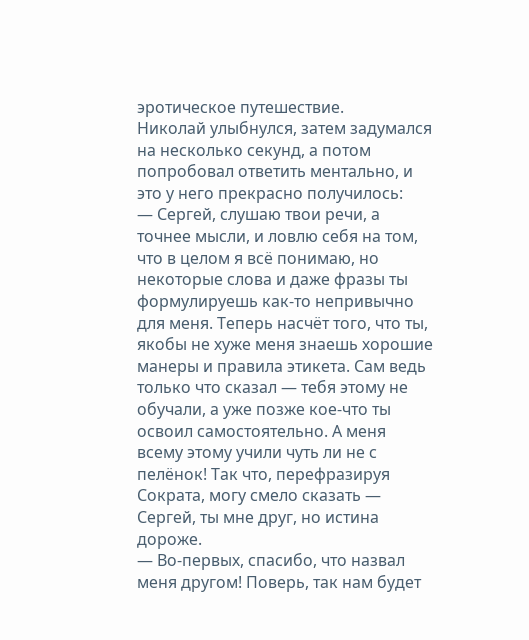эротическое путешествие.
Николай улыбнулся, затем задумался на несколько секунд, а потом попробовал ответить ментально, и это у него прекрасно получилось:
— Сергей, слушаю твои речи, а точнее мысли, и ловлю себя на том, что в целом я всё понимаю, но некоторые слова и даже фразы ты формулируешь как-то непривычно для меня. Теперь насчёт того, что ты, якобы не хуже меня знаешь хорошие манеры и правила этикета. Сам ведь только что сказал — тебя этому не обучали, а уже позже кое-что ты освоил самостоятельно. А меня всему этому учили чуть ли не с пелёнок! Так что, перефразируя Сократа, могу смело сказать — Сергей, ты мне друг, но истина дороже.
— Во-первых, спасибо, что назвал меня другом! Поверь, так нам будет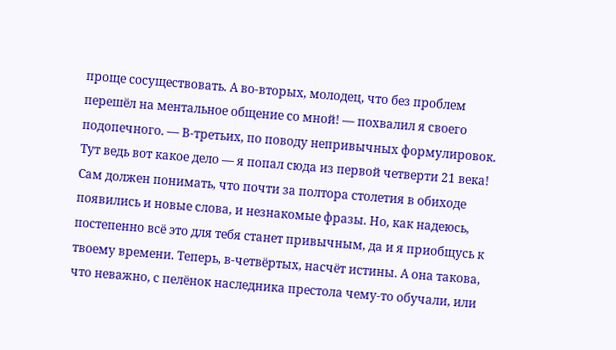проще сосуществовать. А во-вторых, молодец, что без проблем перешёл на ментальное общение со мной! — похвалил я своего подопечного. — В-третьих, по поводу непривычных формулировок. Тут ведь вот какое дело — я попал сюда из первой четверти 21 века! Сам должен понимать, что почти за полтора столетия в обиходе появились и новые слова, и незнакомые фразы. Но, как надеюсь, постепенно всё это для тебя станет привычным, да и я приобщусь к твоему времени. Теперь, в-четвёртых, насчёт истины. А она такова, что неважно, с пелёнок наследника престола чему-то обучали, или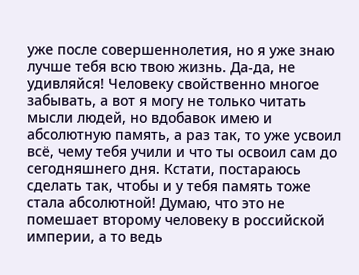уже после совершеннолетия, но я уже знаю лучше тебя всю твою жизнь. Да-да, не удивляйся! Человеку свойственно многое забывать, а вот я могу не только читать мысли людей, но вдобавок имею и абсолютную память, а раз так, то уже усвоил всё, чему тебя учили и что ты освоил сам до сегодняшнего дня. Кстати, постараюсь сделать так, чтобы и у тебя память тоже стала абсолютной! Думаю, что это не помешает второму человеку в российской империи, а то ведь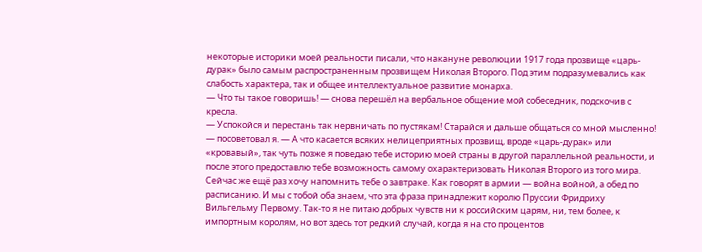некоторые историки моей реальности писали, что накануне революции 1917 года прозвище «царь-дурак» было самым распространенным прозвищем Николая Второго. Под этим подразумевались как слабость характера, так и общее интеллектуальное развитие монарха.
— Что ты такое говоришь! — снова перешёл на вербальное общение мой собеседник, подскочив с кресла.
— Успокойся и перестань так нервничать по пустякам! Старайся и дальше общаться со мной мысленно! — посоветовал я. — А что касается всяких нелицеприятных прозвищ, вроде «царь-дурак» или «кровавый», так чуть позже я поведаю тебе историю моей страны в другой параллельной реальности, и после этого предоставлю тебе возможность самому охарактеризовать Николая Второго из того мира. Сейчас же ещё раз хочу напомнить тебе о завтраке. Как говорят в армии — война войной, а обед по расписанию. И мы с тобой оба знаем, что эта фраза принадлежит королю Пруссии Фридриху Вильгельму Первому. Так-то я не питаю добрых чувств ни к российским царям, ни, тем более, к импортным королям, но вот здесь тот редкий случай, когда я на сто процентов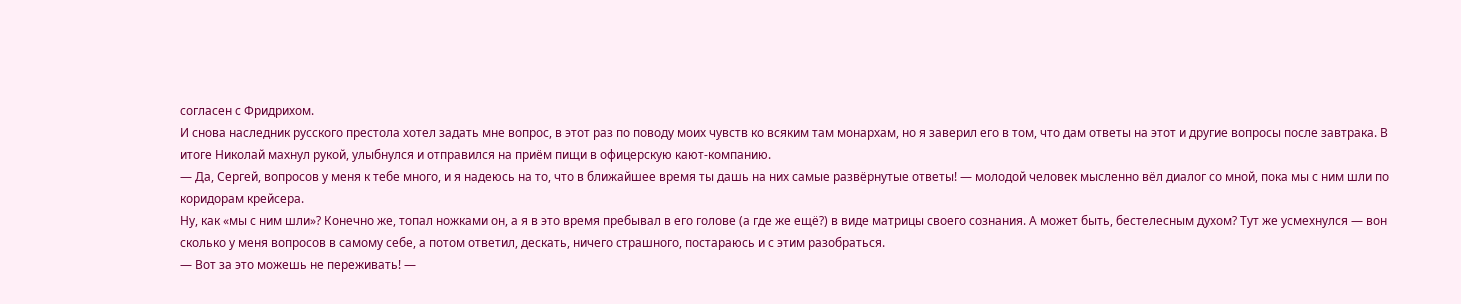согласен с Фридрихом.
И снова наследник русского престола хотел задать мне вопрос, в этот раз по поводу моих чувств ко всяким там монархам, но я заверил его в том, что дам ответы на этот и другие вопросы после завтрака. В итоге Николай махнул рукой, улыбнулся и отправился на приём пищи в офицерскую кают-компанию.
— Да, Сергей, вопросов у меня к тебе много, и я надеюсь на то, что в ближайшее время ты дашь на них самые развёрнутые ответы! — молодой человек мысленно вёл диалог со мной, пока мы с ним шли по коридорам крейсера.
Ну, как «мы с ним шли»? Конечно же, топал ножками он, а я в это время пребывал в его голове (а где же ещё?) в виде матрицы своего сознания. А может быть, бестелесным духом? Тут же усмехнулся — вон сколько у меня вопросов в самому себе, а потом ответил, дескать, ничего страшного, постараюсь и с этим разобраться.
— Вот за это можешь не переживать! —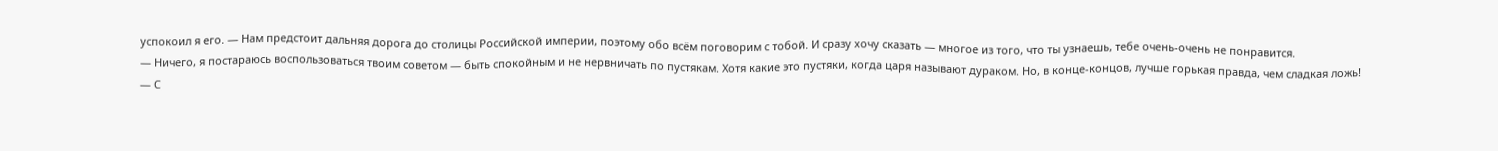успокоил я его. — Нам предстоит дальняя дорога до столицы Российской империи, поэтому обо всём поговорим с тобой. И сразу хочу сказать — многое из того, что ты узнаешь, тебе очень-очень не понравится.
— Ничего, я постараюсь воспользоваться твоим советом — быть спокойным и не нервничать по пустякам. Хотя какие это пустяки, когда царя называют дураком. Но, в конце-концов, лучше горькая правда, чем сладкая ложь!
— С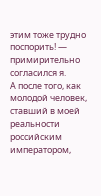этим тоже трудно поспорить! — примирительно согласился я.
А после того, как молодой человек, ставший в моей реальности российским императором,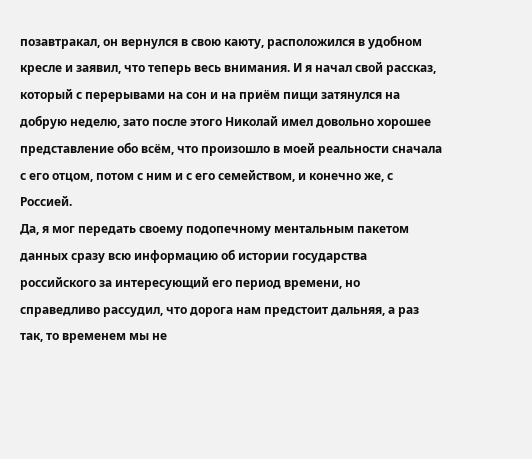позавтракал, он вернулся в свою каюту, расположился в удобном кресле и заявил, что теперь весь внимания. И я начал свой рассказ, который с перерывами на сон и на приём пищи затянулся на добрую неделю, зато после этого Николай имел довольно хорошее представление обо всём, что произошло в моей реальности сначала с его отцом, потом с ним и с его семейством, и конечно же, с Россией.
Да, я мог передать своему подопечному ментальным пакетом данных сразу всю информацию об истории государства российского за интересующий его период времени, но справедливо рассудил, что дорога нам предстоит дальняя, а раз так, то временем мы не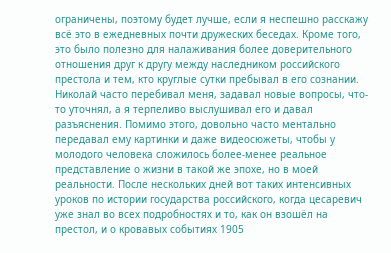ограничены, поэтому будет лучше, если я неспешно расскажу всё это в ежедневных почти дружеских беседах. Кроме того, это было полезно для налаживания более доверительного отношения друг к другу между наследником российского престола и тем, кто круглые сутки пребывал в его сознании.
Николай часто перебивал меня, задавал новые вопросы, что-то уточнял, а я терпеливо выслушивал его и давал разъяснения. Помимо этого, довольно часто ментально передавал ему картинки и даже видеосюжеты, чтобы у молодого человека сложилось более-менее реальное представление о жизни в такой же эпохе, но в моей реальности. После нескольких дней вот таких интенсивных уроков по истории государства российского, когда цесаревич уже знал во всех подробностях и то, как он взошёл на престол, и о кровавых событиях 1905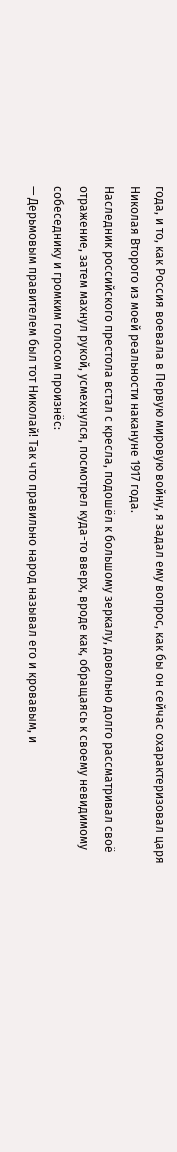года, и то, как Россия воевала в Первую мировую войну, я задал ему вопрос, как бы он сейчас охарактеризовал царя Николая Второго из моей реальности накануне 1917 года.
Наследник российского престола встал с кресла, подошёл к большому зеркалу, довольно долго рассматривал своё отражение, затем махнул рукой, усмехнулся, посмотрел куда-то вверх, вроде как, обращаясь к своему невидимому собеседнику и громким голосом произнёс:
— Дерьмовым правителем был тот Николай! Так что правильно народ называл его и кровавым, и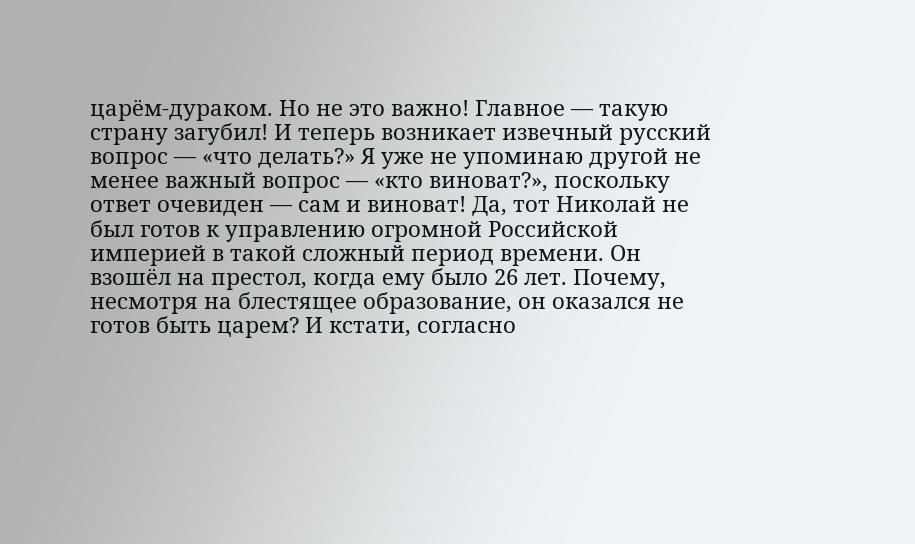царём-дураком. Но не это важно! Главное — такую страну загубил! И теперь возникает извечный русский вопрос — «что делать?» Я уже не упоминаю другой не менее важный вопрос — «кто виноват?», поскольку ответ очевиден — сам и виноват! Да, тот Николай не был готов к управлению огромной Российской империей в такой сложный период времени. Он взошёл на престол, когда ему было 26 лет. Почему, несмотря на блестящее образование, он оказался не готов быть царем? И кстати, согласно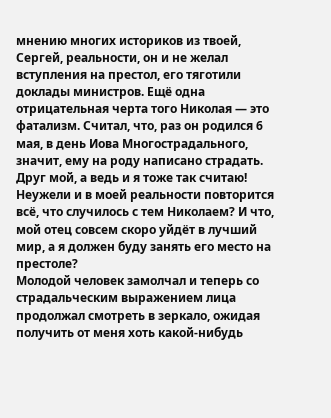мнению многих историков из твоей, Сергей, реальности, он и не желал вступления на престол, его тяготили доклады министров. Ещё одна отрицательная черта того Николая — это фатализм. Считал, что, раз он родился 6 мая, в день Иова Многострадального, значит, ему на роду написано страдать. Друг мой, а ведь и я тоже так считаю! Неужели и в моей реальности повторится всё, что случилось с тем Николаем? И что, мой отец совсем скоро уйдёт в лучший мир, а я должен буду занять его место на престоле?
Молодой человек замолчал и теперь со страдальческим выражением лица продолжал смотреть в зеркало, ожидая получить от меня хоть какой-нибудь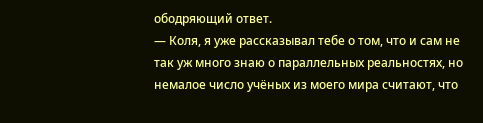ободряющий ответ.
— Коля, я уже рассказывал тебе о том, что и сам не так уж много знаю о параллельных реальностях, но немалое число учёных из моего мира считают, что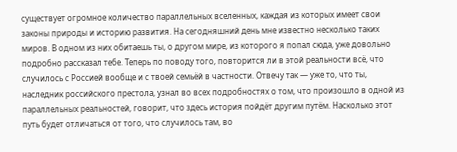существует огромное количество параллельных вселенных, каждая из которых имеет свои законы природы и историю развития. На сегодняшний день мне известно несколько таких миров. В одном из них обитаешь ты, о другом мире, из которого я попал сюда, уже довольно подробно рассказал тебе. Теперь по поводу того, повторится ли в этой реальности всё, что случилось с Россией вообще и с твоей семьёй в частности. Отвечу так — уже то, что ты, наследник российского престола, узнал во всех подробностях о том, что произошло в одной из параллельных реальностей, говорит, что здесь история пойдёт другим путём. Насколько этот путь будет отличаться от того, что случилось там, во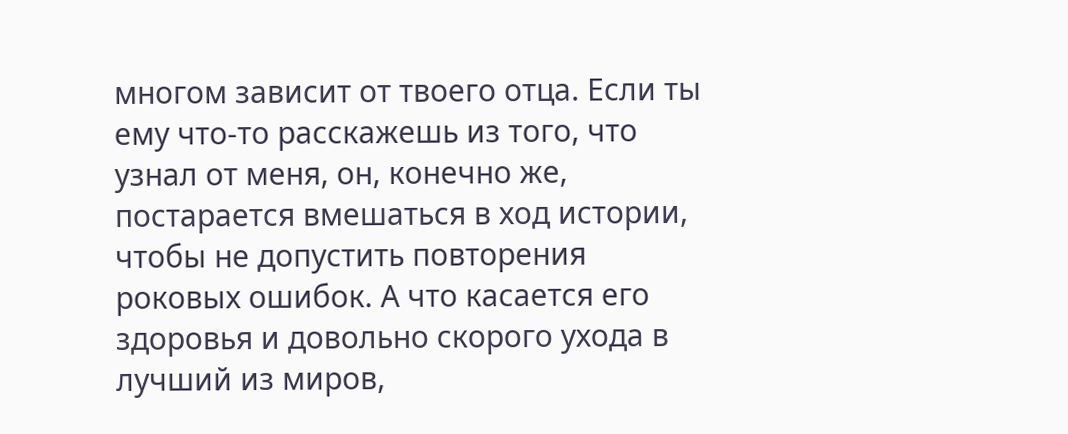многом зависит от твоего отца. Если ты ему что-то расскажешь из того, что узнал от меня, он, конечно же, постарается вмешаться в ход истории, чтобы не допустить повторения роковых ошибок. А что касается его здоровья и довольно скорого ухода в лучший из миров,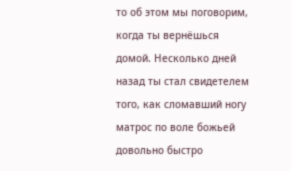то об этом мы поговорим, когда ты вернёшься домой. Несколько дней назад ты стал свидетелем того, как сломавший ногу матрос по воле божьей довольно быстро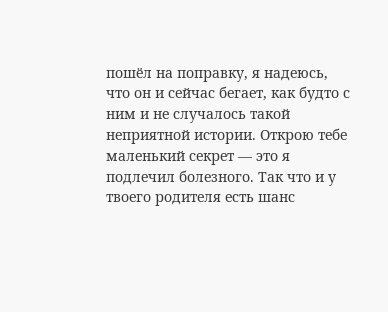пошёл на поправку, я надеюсь, что он и сейчас бегает, как будто с ним и не случалось такой неприятной истории. Открою тебе маленький секрет — это я подлечил болезного. Так что и у твоего родителя есть шанс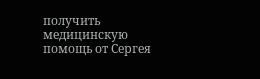получить медицинскую помощь от Сергея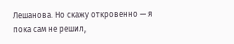Лешанова. Но скажу откровенно — я пока сам не решил,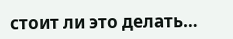стоит ли это делать…